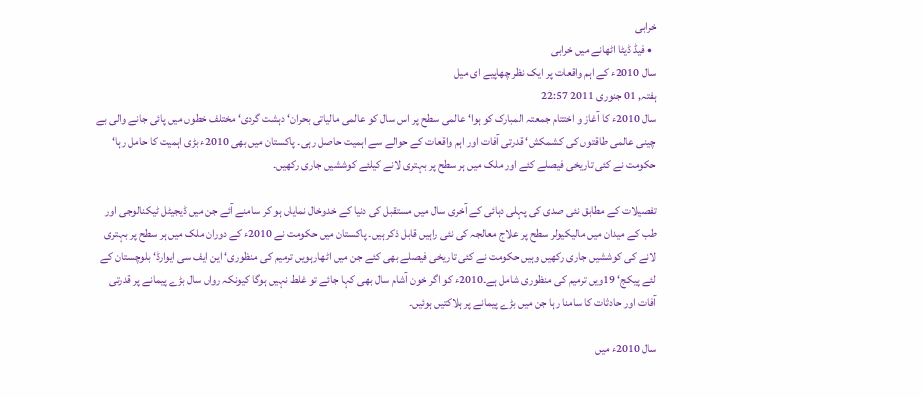خرابی
  • فیڈ ڈیٹا اٹھانے میں خرابی
سال 2010ء کے اہم واقعات پر ایک نظر چھاپیے ای میل
ہفتہ, 01 جنوری 2011 22:57
سال 2010ء کا آغاز و اختتام جمعتہ المبارک کو ہوا‘ عالمی سطح پر اس سال کو عالمی مالیاتی بحران‘ دہشت گردی‘ مختلف خطوں میں پائی جانے والی بے چینی عالمی طاقتوں کی کشمکش‘ قدرتی آفات اور اہم واقعات کے حوالے سے اہمیت حاصل رہی۔ پاکستان میں بھی 2010ء بڑی اہمیت کا حامل رہا‘ حکومت نے کئی تاریخی فیصلے کئے اور ملک میں ہر سطح پر بہتری لانے کیلئے کوششیں جاری رکھیں۔

تفصیلات کے مطابق نئی صدی کی پہلی دہائی کے آخری سال میں مستقبل کی دنیا کے خدوخال نمایاں ہو کر سامنے آئے جن میں ڈیجیٹل ٹیکنالوجی اور طب کے میدان میں مالیکیولر سطح پر علاج معالجہ کی نئی راہیں قابل ذکر ہیں۔ پاکستان میں حکومت نے 2010ء کے دوران ملک میں ہر سطح پر بہتری لانے کی کوششیں جاری رکھیں وہیں حکومت نے کئی تاریخی فیصلے بھی کئے جن میں اٹھارہویں ترمیم کی منظوری‘ این ایف سی ایوارڈ‘ بلوچستان کے لئے پیکج‘ 19ویں ترمیم کی منظوری شامل ہے۔2010ء کو اگر خون آشام سال بھی کہا جائے تو غلط نہیں ہوگا کیونکہ رواں سال بڑے پیمانے پر قدرتی آفات اور حادثات کا سامنا رہا جن میں بڑے پیمانے پر ہلاکتیں ہوئیں۔

سال 2010ء میں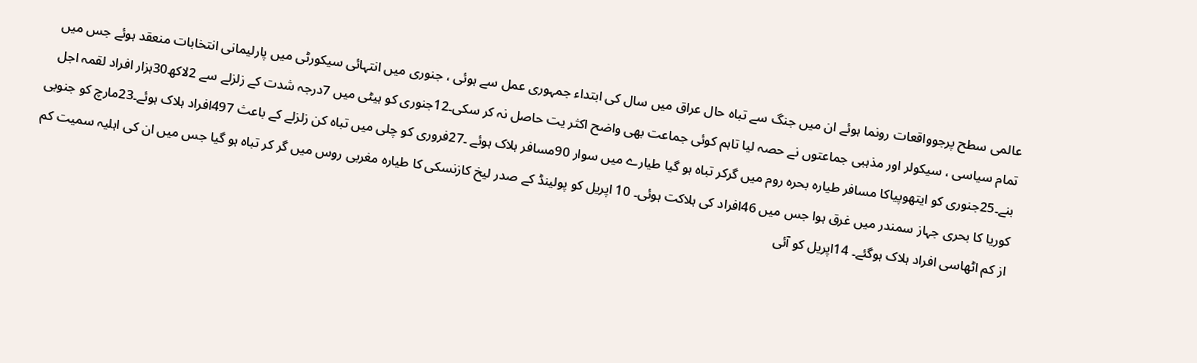عالمی سطح پرجوواقعات رونما ہوئے ان میں جنگ سے تباہ حال عراق میں سال کی ابتداء جمہوری عمل سے ہوئی ، جنوری میں انتہائی سیکورٹی میں پارلیمانی انتخابات منعقد ہوئے جس میں تمام سیاسی ، سیکولر اور مذہبی جماعتوں نے حصہ لیا تاہم کوئی جماعت بھی واضح اکثر یت حاصل نہ کر سکی۔12جنوری کو ہیٹی میں 7درجہ شدت کے زلزلے سے 2لاکھ30ہزار افراد لقمہ اجل بنے۔25جنوری کو ایتھوپیاکا مسافر طیارہ بحرہ روم میں گرکر تباہ ہو گیا طیارے میں سوار 90مسافر ہلاک ہوئے ۔27فروری کو چلی میں تباہ کن زلزلے کے باعث 497افراد ہلاک ہوئے۔23مارچ کو جنوبی کوریا کا بحری جہاز سمندر میں غرق ہوا جس میں 46افراد کی ہلاکت ہوئی۔ 10 اپریل کو پولینڈ کے صدر لیخ کازنسکی کا طیارہ مغربی روس میں گر کر تباہ ہو گیا جس میں ان کی اہلیہ سمیت کم از کم اٹھاسی افراد ہلاک ہوگئے۔ 14اپریل کو آئی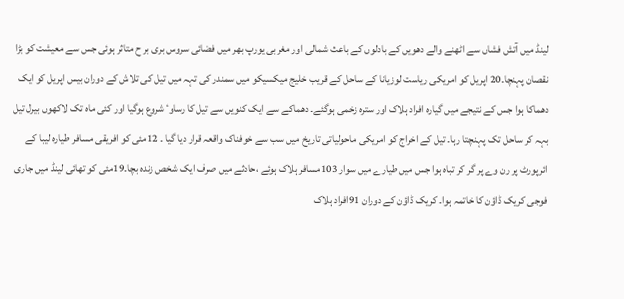لینڈ میں آتش فشاں سے اٹھنے والے دھویں کے بادلوں کے باعث شمالی اور مغربی یورپ بھر میں فضائی سروس بری بر ح متاثر ہوئی جس سے معیشت کو بڑا نقصان پہنچا۔20 اپریل کو امریکی ریاست لوزیانا کے ساحل کے قریب خلیج میکسیکو میں سمندر کی تہہ میں تیل کی تلاش کے دوران بیس اپریل کو ایک دھماکا ہوا جس کے نتیجے میں گیارہ افراد ہلاک اور سترہ زخمی ہوگئے۔ دھماکے سے ایک کنویں سے تیل کا رساوٴ شروع ہوگیا اور کئی ماہ تک لاکھوں بیرل تیل بہہ کر ساحل تک پہنچتا رہا۔ تیل کے اخراج کو امریکی ماحولیاتی تاریخ میں سب سے خوفناک واقعہ قرار دیا گیا ۔ 12مئی کو افریقی مسافر طیارہ لیبا کے ائرپورٹ پر رن وے پر گر کر تباہ ہوا جس میں طیارے میں سوار 103مسافر ہلاک ہوئے ،حادثے میں صرف ایک شخص زندہ بچا۔19مئی کو تھائی لینڈ میں جاری فوجی کریک ڈاؤن کا خاتمہ ہوا۔ کریک ڈاؤن کے دوران 91افراد ہلاک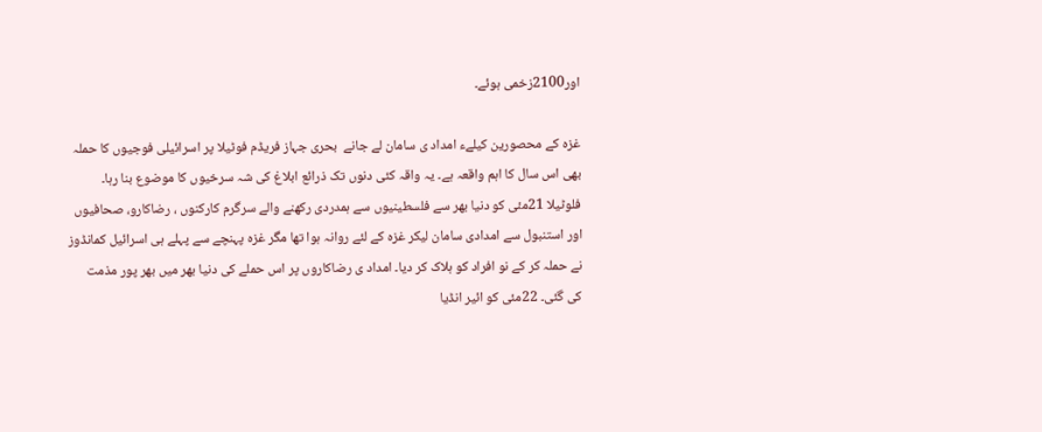اور2100زخمی ہوئے۔

غزہ کے محصورین کیلےء امداد ی سامان لے جانے  بحری جہاز فریڈم فوٹیلا پر اسرائیلی فوجیوں کا حملہ بھی اس سال کا اہم واقعہ ہے۔ یہ واقہ کئی دنوں تک ذرائع ابلاغ کی شہ سرخیوں کا موضوع بنا رہا۔ فلوٹیلا 21مئی کو دنیا بھر سے فلسطینیوں سے ہمدردی رکھنے والے سرگرم کارکنوں ، رضاکارو، صحافیوں اور استنبول سے امدادی سامان لیکر غزہ کے لئے روانہ ہوا تھا مگر غزہ پہنچے سے پہلے ہی اسرائیل کمانڈوز نے حملہ کر کے نو افراد کو ہلاک کر دیا۔ امداد ی رضاکاروں پر اس حملے کی دنیا بھر میں بھر پور مذمت کی گئی۔ 22مئی کو ائیر انڈیا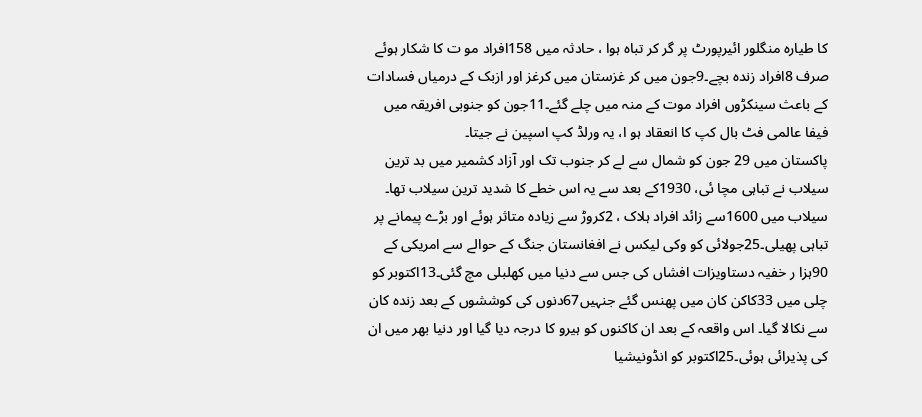کا طیارہ منگلور ائیرپورٹ پر گر کر تباہ ہوا ، حادثہ میں 158افراد مو ت کا شکار ہوئے صرف 8افراد زندہ بچے۔9جون میں کر غزستان میں کرغز اور ازبک کے درمیاں فسادات کے باعث سینکڑوں افراد موت کے منہ میں چلے گئے۔11جون کو جنوبی افریقہ میں فیفا عالمی فٹ بال کپ کا انعقاد ہو ا، یہ ورلڈ کپ اسپین نے جیتا۔
پاکستان میں 29 جون کو شمال سے لے کر جنوب تک اور آزاد کشمیر میں بد ترین سیلاب نے تباہی مچا ئی، 1930کے بعد سے یہ اس خطے کا شدید ترین سیلاب تھا۔ سیلاب میں 1600سے زائد افراد ہلاک ، 2کروڑ سے زیادہ متاثر ہوئے اور بڑے پیمانے پر تباہی پھیلی۔25جولائی کو وکی لیکس نے افغانستان جنگ کے حوالے سے امریکی کے 90ہزا ر خفیہ دستاویزات افشاں کی جس سے دنیا میں کھلبلی مچ گئی۔13اکتوبر کو چلی میں 33کاکن کان میں پھنس گئے جنہیں67دنوں کی کوششوں کے بعد زندہ کان سے نکالا گیا۔ اس واقعہ کے بعد ان کاکنوں کو ہیرو کا درجہ دیا گیا اور دنیا بھر میں ان کی پذیرائی ہوئی۔25اکتوبر کو انڈونیشیا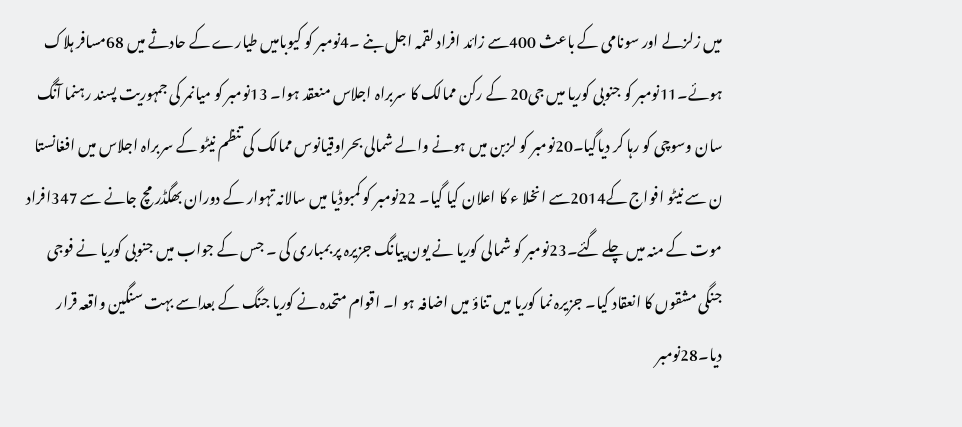میں زلزلے اور سونامی کے باعث 400سے زائد افراد لقمہ اجل بنے ۔4نومبر کو کیوبامیں طیارے کے حادثے میں 68مسافر ہلاک ہوئے۔11نومبر کو جنوبی کوریا میں جی20 کے رکن ممالک کا سربراہ اجلاس منعقد ہوا۔ 13نومبر کو میانمر کی جمہوریت پسند رہنما آنگ سان وسوچی کو رہا کر دیاگیا۔20نومبر کو لزبن میں ہونے والے شمالی بحراوقیانوس ممالک کی تنظم نیٹو کے سربراہ اجلاس میں افغانستا ن سے نیٹو افواج کے2014سے انخلا ء کا اعلان کیا گیا۔ 22نومبر کو کمبوڈیا میں سالانہ تہوار کے دوران بھگڈر مچ جانے سے 347افراد موت کے منہ میں چلے گئے۔23نومبر کو شمالی کوریا نے یون پیانگ جزیرہ پر بمباری کی ۔ جس کے جواب میں جنوبی کوریا نے فوجی جنگی مشقوں کا انعقاد کیا۔ جزیرہ نما کوریا میں تناؤ میں اضافہ ہو ا۔ اقوام متحدہ نے کوریا جنگ کے بعداسے بہت سنگین واقعہ قرار دیا۔28نومبر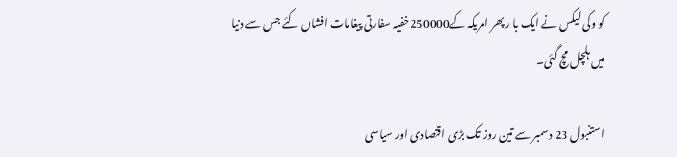کو وکی لیکس نے ایک با ر پھر امریکہ کے250000خفیہ سفارتی پیغامات افشاں کئے جس سے دنیا میں ہلچل مچ گئی۔

استنبول 23 دسمبر سے تین روز تک بڑی اقتصادی اور سیاسی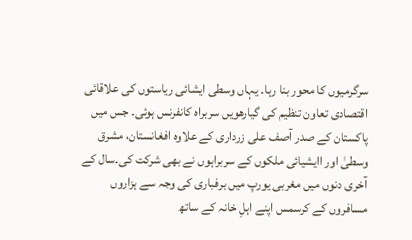سرگرمیوں کا محور بنا رہا۔ یہاں وسطی ایشائی ریاستوں کی علاقائی اقتصادی تعاون تنظیم کی گیارھویں سربراہ کانفرنس ہوئی۔ جس میں پاکستان کے صدر آصف علی زرداری کے علاوہ افغانستان، مشرق وسطیٰ اور اایشیائی ملکوں کے سربراہوں نے بھی شرکت کی۔سال کے آخری دنوں میں مغربی یورپ میں برفباری کی وجہ سے ہزاروں مسافروں کے کرسمس اپنے اہلِ خانہ کے ساتھ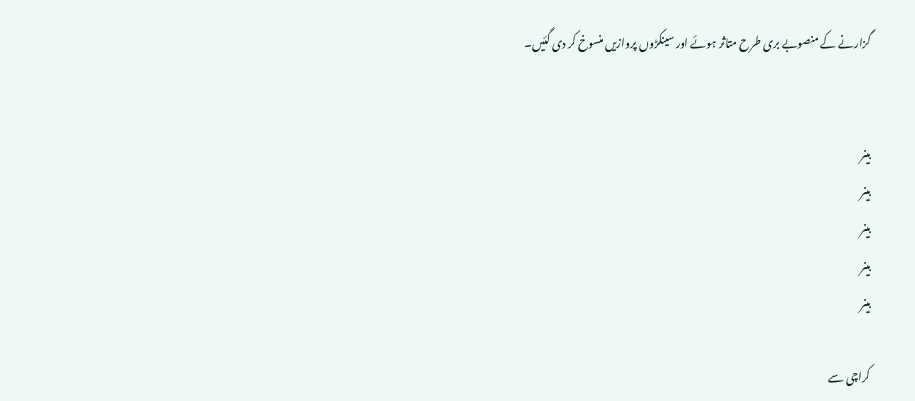گزارنے کے منصوبے بری طرح متاثر ہوئے اور سینکڑوں پروازیں منسوخ کر دی گئیں۔


بینر
بینر
بینر
بینر
بینر

کراچی سے